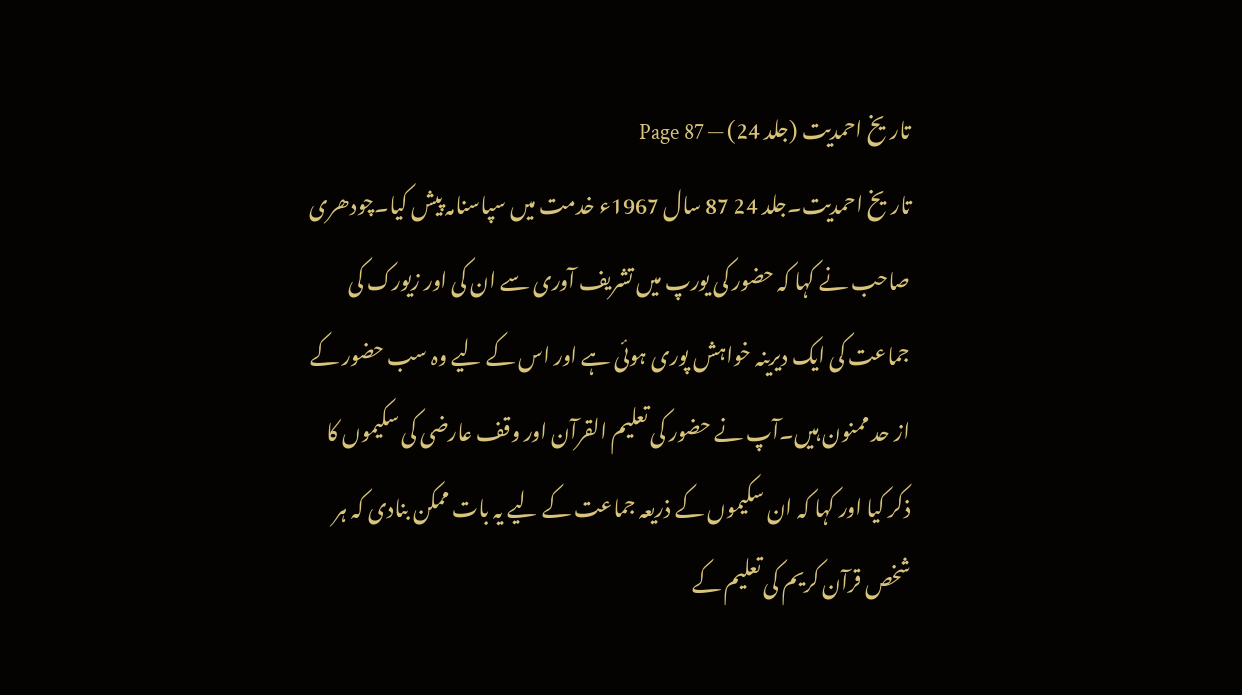تاریخ احمدیت (جلد 24) — Page 87
تاریخ احمدیت۔جلد 24 87 سال 1967ء خدمت میں سپاسنامہ پیش کیا۔چودھری صاحب نے کہا کہ حضور کی یورپ میں تشریف آوری سے ان کی اور زیورک کی جماعت کی ایک دیرینہ خواہش پوری ہوئی ہے اور اس کے لیے وہ سب حضور کے از حد ممنون ہیں۔آپ نے حضور کی تعلیم القرآن اور وقف عارضی کی سکیموں کا ذکر کیا اور کہا کہ ان سکیموں کے ذریعہ جماعت کے لیے یہ بات ممکن بنادی کہ ہر شخص قرآن کریم کی تعلیم کے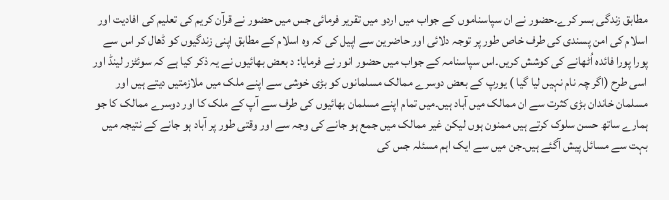مطابق زندگی بسر کرے۔حضور نے ان سپاسناموں کے جواب میں اردو میں تقریر فرمائی جس میں حضور نے قرآن کریم کی تعلیم کی افادیت اور اسلام کی امن پسندی کی طرف خاص طور پر توجہ دلائی اور حاضرین سے اپیل کی کہ وہ اسلام کے مطابق اپنی زندگیوں کو ڈھال کر اس سے پورا پورا فائدہ اُٹھانے کی کوشش کریں۔اس سپاسنامہ کے جواب میں حضور انور نے فرمایا: د بعض بھائیوں نے یہ ذکر کیا ہے کہ سوئٹزر لینڈ اور اسی طرح (اگر چہ نام نہیں لیا گیا ) یورپ کے بعض دوسرے ممالک مسلمانوں کو بڑی خوشی سے اپنے ملک میں ملازمتیں دیتے ہیں اور مسلمان خاندان بڑی کثرت سے ان ممالک میں آباد ہیں۔میں تمام اپنے مسلمان بھائیوں کی طرف سے آپ کے ملک کا اور دوسرے ممالک کا جو ہمارے ساتھ حسن سلوک کرتے ہیں ممنون ہوں لیکن غیر ممالک میں جمع ہو جانے کی وجہ سے اور وقتی طور پر آباد ہو جانے کے نتیجہ میں بہت سے مسائل پیش آگئے ہیں۔جن میں سے ایک اہم مسئلہ جس کی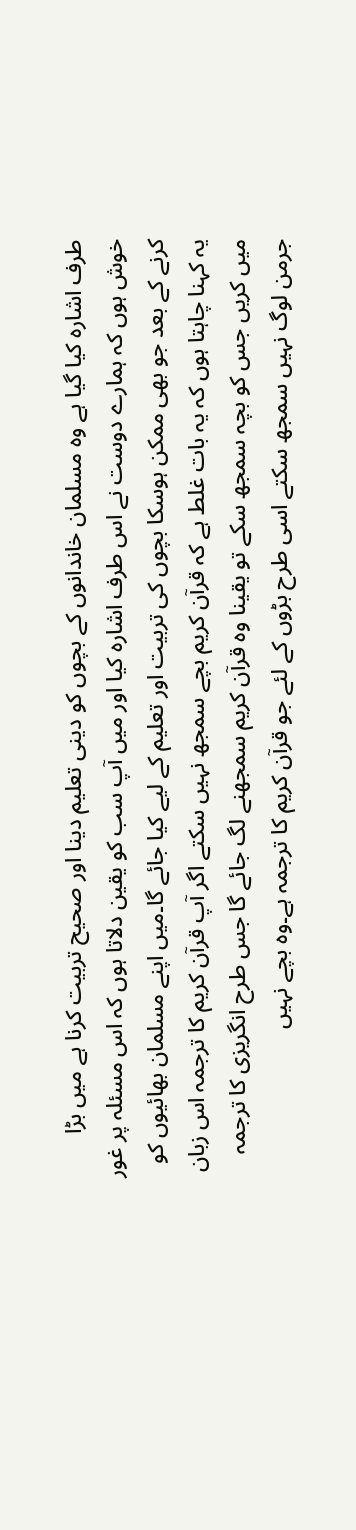طرف اشارہ کیا گیا ہے وہ مسلمان خاندانوں کے بچوں کو دینی تعلیم دینا اور صحیح تربیت کرنا ہے میں بڑا خوش ہوں کہ ہمارے دوست نے اس طرف اشارہ کیا اور میں آپ سب کو یقین دلاتا ہوں کہ اس مسئلہ پر غور کرنے کے بعد جو بھی ممکن ہوسکا بچوں کی تربیت اور تعلیم کے لیے کیا جائے گا۔میں اپنے مسلمان بھائیوں کو یہ کہنا چاہتا ہوں کہ یہ بات غلط ہے کہ قرآن کریم بچے سمجھ نہیں سکتے اگر آپ قرآن کریم کا ترجمہ اس زبان میں کریں جس کو بچہ سمجھ سکے تو یقینا وہ قرآن کریم سمجھنے لگ جائے گا جس طرح انگریزی کا ترجمہ جرمن لوگ نہیں سمجھ سکتے اسی طرح بڑوں کے لئے جو قرآن کریم کا ترجمہ ہے۔وہ بچے نہیں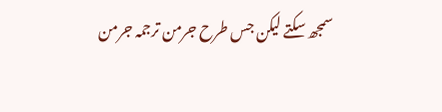سمجھ سکتے لیکن جس طرح جرمن ترجمہ جرمن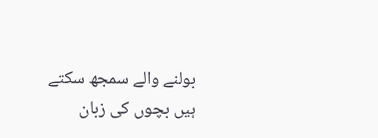بولنے والے سمجھ سکتے ہیں بچوں کی زبان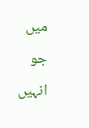میں جو انہیں